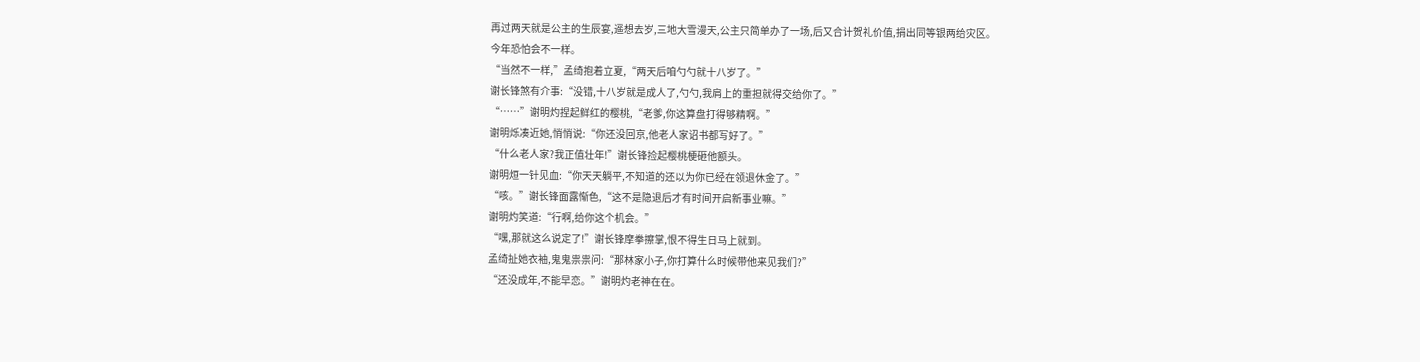再过两天就是公主的生辰宴,遥想去岁,三地大雪漫天,公主只简单办了一场,后又合计贺礼价值,捐出同等银两给灾区。
今年恐怕会不一样。
“当然不一样,”孟绮抱着立夏,“两天后咱勺勺就十八岁了。”
谢长锋煞有介事:“没错,十八岁就是成人了,勺勺,我肩上的重担就得交给你了。”
“……”谢明灼捏起鲜红的樱桃,“老爹,你这算盘打得够精啊。”
谢明烁凑近她,悄悄说:“你还没回京,他老人家诏书都写好了。”
“什么老人家?我正值壮年!”谢长锋捡起樱桃梗砸他额头。
谢明烜一针见血:“你天天躺平,不知道的还以为你已经在领退休金了。”
“咳。”谢长锋面露惭色,“这不是隐退后才有时间开启新事业嘛。”
谢明灼笑道:“行啊,给你这个机会。”
“嘿,那就这么说定了!”谢长锋摩拳擦掌,恨不得生日马上就到。
孟绮扯她衣袖,鬼鬼祟祟问:“那林家小子,你打算什么时候带他来见我们?”
“还没成年,不能早恋。”谢明灼老神在在。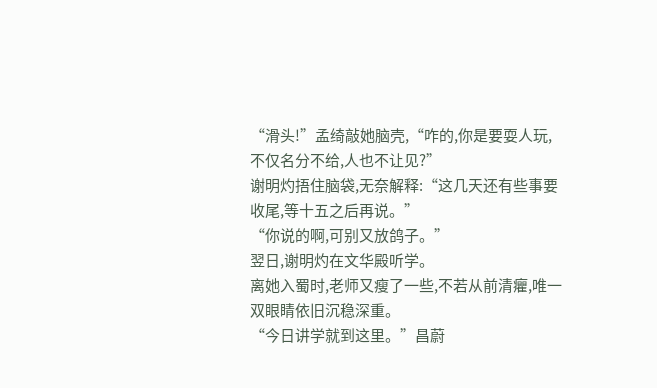“滑头!”孟绮敲她脑壳,“咋的,你是要耍人玩,不仅名分不给,人也不让见?”
谢明灼捂住脑袋,无奈解释:“这几天还有些事要收尾,等十五之后再说。”
“你说的啊,可别又放鸽子。”
翌日,谢明灼在文华殿听学。
离她入蜀时,老师又瘦了一些,不若从前清癯,唯一双眼睛依旧沉稳深重。
“今日讲学就到这里。”昌蔚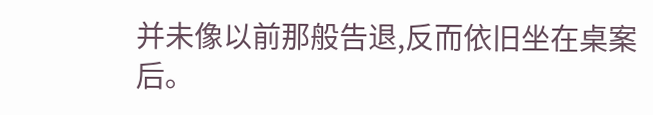并未像以前那般告退,反而依旧坐在桌案后。